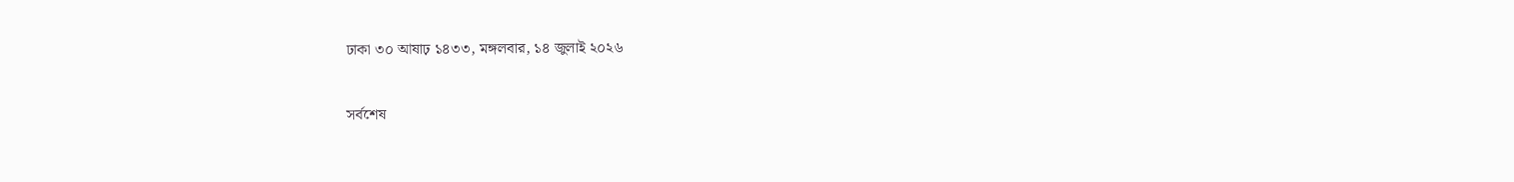ঢাকা ৩০ আষাঢ় ১৪৩৩, মঙ্গলবার, ১৪ জুলাই ২০২৬

সর্বশেষ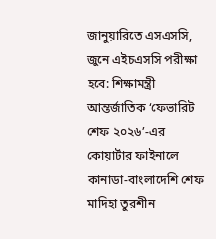জানুয়ারিতে এসএসসি, জুনে এইচএসসি পরীক্ষা হবে: শিক্ষামন্ত্রী আন্তর্জাতিক ‘ফেভারিট শেফ ২০২৬’-এর কোয়ার্টার ফাইনালে কানাডা-বাংলাদেশি শেফ মাদিহা তুরশীন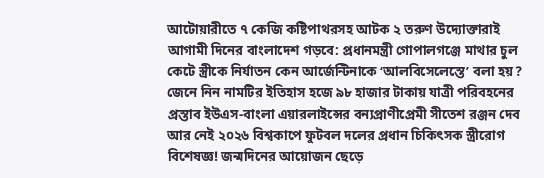আটোয়ারীতে ৭ কেজি কষ্টিপাথরসহ আটক ২ তরুণ উদ্যোক্তারাই আগামী দিনের বাংলাদেশ গড়বে: প্রধানমন্ত্রী গোপালগঞ্জে মাথার চুল কেটে স্ত্রীকে নির্যাতন কেন আর্জেন্টিনাকে ‘আলবিসেলেস্তে’ বলা হয়? জেনে নিন নামটির ইতিহাস হজে ৯৮ হাজার টাকায় যাত্রী পরিবহনের প্রস্তাব ইউএস-বাংলা এয়ারলাইন্সের বন্যপ্রাণীপ্রেমী সীতেশ রঞ্জন দেব আর নেই ২০২৬ বিশ্বকাপে ফুটবল দলের প্রধান চিকিৎসক স্ত্রীরোগ বিশেষজ্ঞ! জন্মদিনের আয়োজন ছেড়ে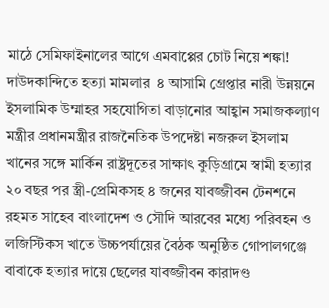মাঠে সেমিফাইনালের আগে এমবাপ্পের চোট নিয়ে শঙ্কা! দাউদকান্দিতে হত্যা মামলার  ৪ আসামি গ্রেপ্তার নারী উন্নয়নে ইসলামিক উম্মাহর সহযোগিতা বাড়ানোর আহ্বান সমাজকল্যাণ মন্ত্রীর প্রধানমন্ত্রীর রাজনৈতিক উপদেষ্টা নজরুল ইসলাম খানের সঙ্গে মার্কিন রাষ্ট্রদূতের সাক্ষাৎ কুড়িগ্রামে স্বামী হত্যার ২০ বছর পর স্ত্রী-প্রেমিকসহ ৪ জনের যাবজ্জীবন টেনশনে রহমত সাহেব বাংলাদেশ ও সৌদি আরবের মধ্যে পরিবহন ও লজিস্টিকস খাতে উচ্চপর্যায়ের বৈঠক অনুষ্ঠিত গোপালগঞ্জে বাবাকে হত্যার দায়ে ছেলের যাবজ্জীবন কারাদণ্ড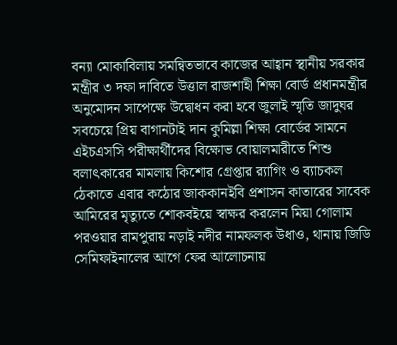বন্যা মোকাবিলায় সমন্বিতভাবে কাজের আহ্বান স্থানীয় সরকার মন্ত্রীর ৩ দফা দাবিতে উত্তাল রাজশাহী শিক্ষা বোর্ড প্রধানমন্ত্রীর অনুমোদন সাপেক্ষে উদ্বোধন করা হবে জুলাই স্মৃতি জাদুঘর সবচেয়ে প্রিয় বাগানটাই দান কুমিল্লা শিক্ষা বোর্ডের সামনে এইচএসসি পরীক্ষার্থীদের বিক্ষোভ বোয়ালমারীতে শিশু বলাৎকারের মামলায় কিশোর গ্রেপ্তার র‍্যাগিং ও ব্যাচকল ঠেকাতে এবার কঠোর জাককানইবি প্রশাসন কাতারের সাবেক আমিরের মৃত্যুতে শোকবইয়ে স্বাক্ষর করলেন মিয়া গোলাম পরওয়ার রামপুরায় নড়াই নদীর নামফলক উধাও, থানায় জিডি সেমিফাইনালের আগে ফের আলোচনায়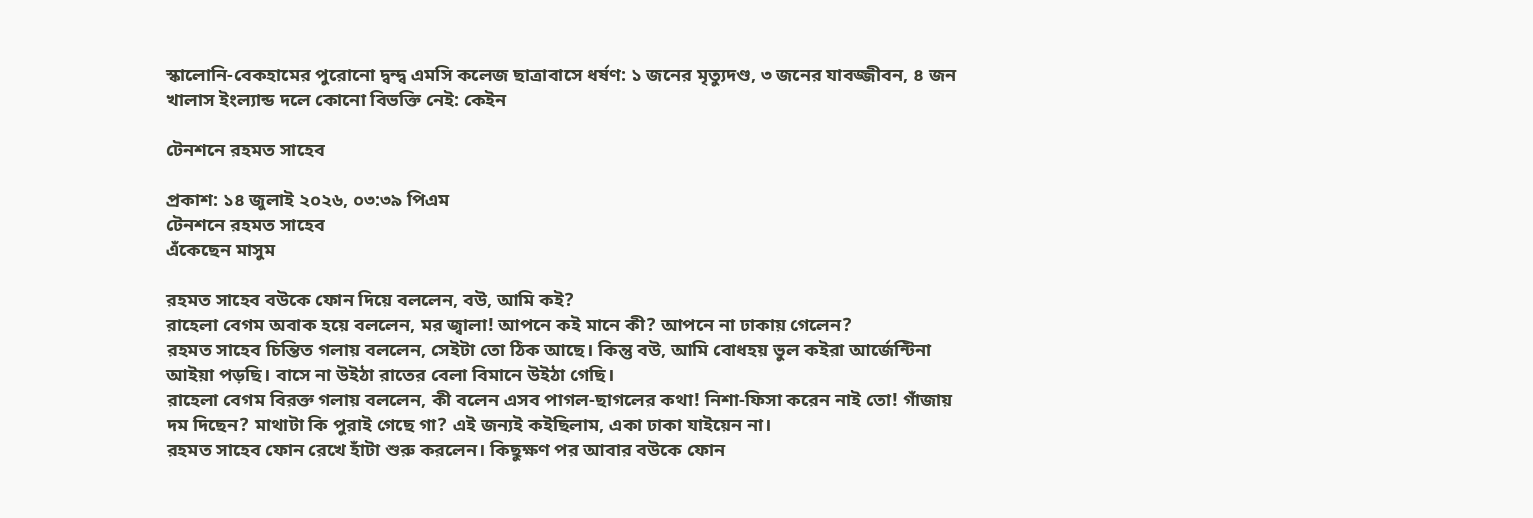স্কালোনি-বেকহামের পুরোনো দ্বন্দ্ব এমসি কলেজ ছাত্রাবাসে ধর্ষণ: ১ জনের মৃত্যুদণ্ড, ৩ জনের যাবজ্জীবন, ৪ জন খালাস ইংল্যান্ড দলে কোনো বিভক্তি নেই: কেইন

টেনশনে রহমত সাহেব

প্রকাশ: ১৪ জুলাই ২০২৬, ০৩:৩৯ পিএম
টেনশনে রহমত সাহেব
এঁকেছেন মাসুম

রহমত সাহেব বউকে ফোন দিয়ে বললেন, বউ, আমি কই?
রাহেলা বেগম অবাক হয়ে বললেন, মর জ্বালা! আপনে কই মানে কী? আপনে না ঢাকায় গেলেন?
রহমত সাহেব চিন্তিত গলায় বললেন, সেইটা তো ঠিক আছে। কিন্তু বউ, আমি বোধহয় ভুল কইরা আর্জেন্টিনা আইয়া পড়ছি। বাসে না উইঠা রাতের বেলা বিমানে উইঠা গেছি।
রাহেলা বেগম বিরক্ত গলায় বললেন, কী বলেন এসব পাগল-ছাগলের কথা! নিশা-ফিসা করেন নাই তো! গাঁজায় দম দিছেন? মাথাটা কি পুরাই গেছে গা? এই জন্যই কইছিলাম, একা ঢাকা যাইয়েন না।
রহমত সাহেব ফোন রেখে হাঁটা শুরু করলেন। কিছুক্ষণ পর আবার বউকে ফোন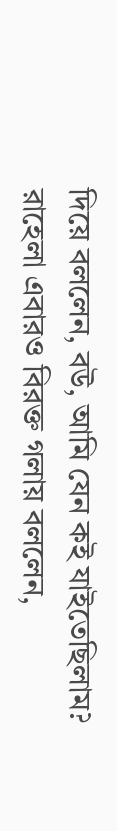দিয়ে বললেন, বউ, আমি যেন কই যাইতেছিলাম?
রাহেলা এবারও বিরক্ত গলায় বললেন,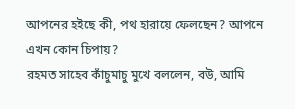আপনের হইছে কী, পথ হারায়ে ফেলছেন? আপনে এখন কোন চিপায়?
রহমত সাহেব কাঁচুমাচু মুখে বললেন, বউ, আমি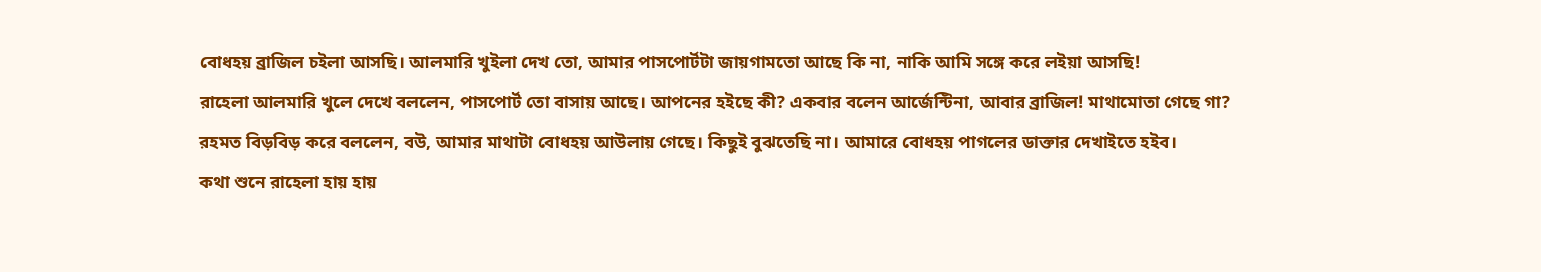বোধহয় ব্রাজিল চইলা আসছি। আলমারি খুইলা দেখ তো, আমার পাসপোর্টটা জায়গামতো আছে কি না, নাকি আমি সঙ্গে করে লইয়া আসছি!
রাহেলা আলমারি খুলে দেখে বললেন, পাসপোর্ট তো বাসায় আছে। আপনের হইছে কী? একবার বলেন আর্জেন্টিনা, আবার ব্রাজিল! মাথামোতা গেছে গা?
রহমত বিড়বিড় করে বললেন, বউ, আমার মাথাটা বোধহয় আউলায় গেছে। কিছুই বুঝতেছি না। আমারে বোধহয় পাগলের ডাক্তার দেখাইতে হইব।
কথা শুনে রাহেলা হায় হায়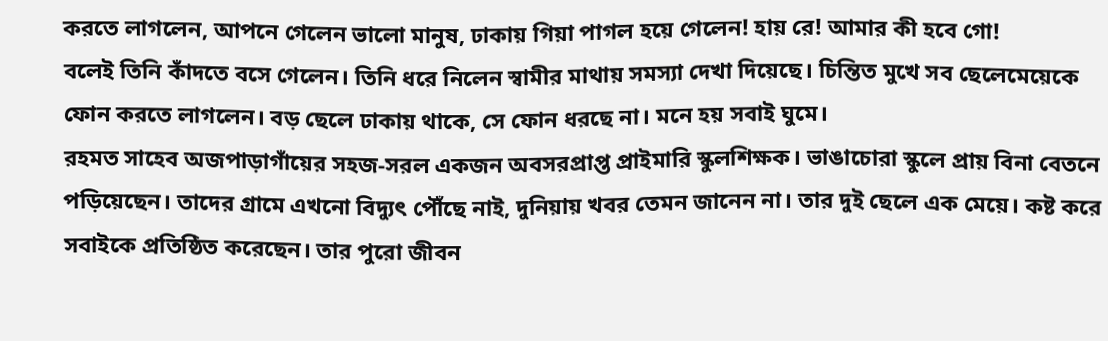করতে লাগলেন, আপনে গেলেন ভালো মানুষ, ঢাকায় গিয়া পাগল হয়ে গেলেন! হায় রে! আমার কী হবে গো!
বলেই তিনি কাঁদতে বসে গেলেন। তিনি ধরে নিলেন স্বামীর মাথায় সমস্যা দেখা দিয়েছে। চিন্তিত মুখে সব ছেলেমেয়েকে ফোন করতে লাগলেন। বড় ছেলে ঢাকায় থাকে, সে ফোন ধরছে না। মনে হয় সবাই ঘুমে।
রহমত সাহেব অজপাড়াগাঁয়ের সহজ-সরল একজন অবসরপ্রাপ্ত প্রাইমারি স্কুলশিক্ষক। ভাঙাচোরা স্কুলে প্রায় বিনা বেতনে পড়িয়েছেন। তাদের গ্রামে এখনো বিদ্যুৎ পৌঁছে নাই, দুনিয়ায় খবর তেমন জানেন না। তার দুই ছেলে এক মেয়ে। কষ্ট করে সবাইকে প্রতিষ্ঠিত করেছেন। তার পুরো জীবন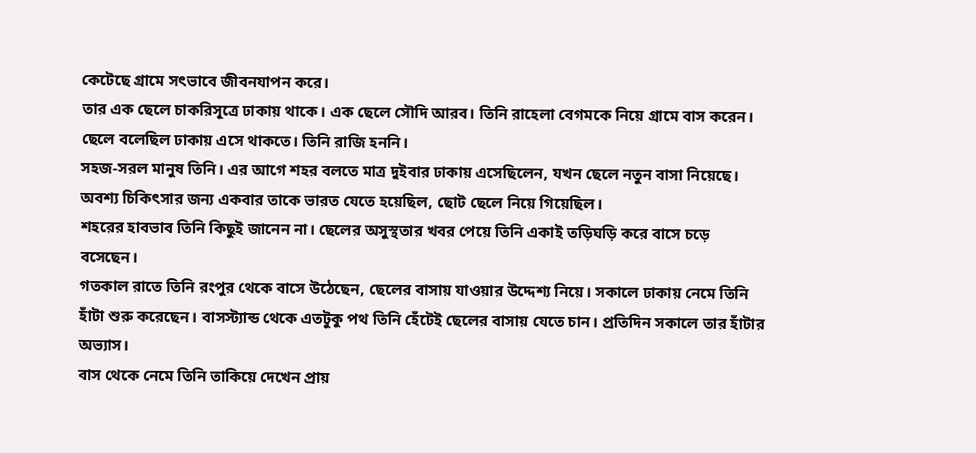কেটেছে গ্রামে সৎভাবে জীবনযাপন করে।
তার এক ছেলে চাকরিসূত্রে ঢাকায় থাকে। এক ছেলে সৌদি আরব। তিনি রাহেলা বেগমকে নিয়ে গ্রামে বাস করেন। ছেলে বলেছিল ঢাকায় এসে থাকতে। তিনি রাজি হননি।
সহজ-সরল মানুষ তিনি। এর আগে শহর বলতে মাত্র দুইবার ঢাকায় এসেছিলেন, যখন ছেলে নতুন বাসা নিয়েছে। অবশ্য চিকিৎসার জন্য একবার তাকে ভারত যেতে হয়েছিল, ছোট ছেলে নিয়ে গিয়েছিল।
শহরের হাবভাব তিনি কিছুই জানেন না। ছেলের অসুস্থতার খবর পেয়ে তিনি একাই তড়িঘড়ি করে বাসে চড়ে বসেছেন।
গতকাল রাতে তিনি রংপুর থেকে বাসে উঠেছেন, ছেলের বাসায় যাওয়ার উদ্দেশ্য নিয়ে। সকালে ঢাকায় নেমে তিনি হাঁটা শুরু করেছেন। বাসস্ট্যান্ড থেকে এতটুকু পথ তিনি হেঁটেই ছেলের বাসায় যেতে চান। প্রতিদিন সকালে তার হাঁটার অভ্যাস।
বাস থেকে নেমে তিনি তাকিয়ে দেখেন প্রায়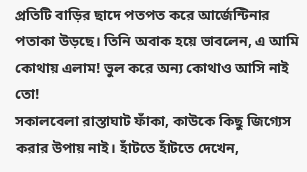প্রতিটি বাড়ির ছাদে পতপত করে আর্জেন্টিনার পতাকা উড়ছে। তিনি অবাক হয়ে ভাবলেন, এ আমি কোথায় এলাম! ভুল করে অন্য কোথাও আসি নাই তো!
সকালবেলা রাস্তাঘাট ফাঁকা, কাউকে কিছু জিগ্যেস করার উপায় নাই। হাঁটতে হাঁটতে দেখেন,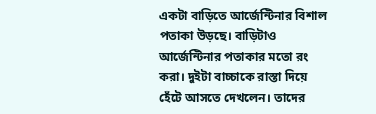একটা বাড়িতে আর্জেন্টিনার বিশাল পতাকা উড়ছে। বাড়িটাও আর্জেন্টিনার পতাকার মতো রং করা। দুইটা বাচ্চাকে রাস্তা দিয়ে হেঁটে আসতে দেখলেন। তাদের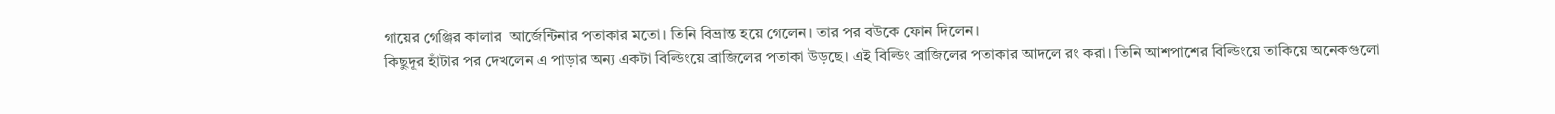গায়ের গেঞ্জির কালার  আর্জেন্টিনার পতাকার মতো। তিনি বিভ্রান্ত হয়ে গেলেন। তার পর বউকে ফোন দিলেন।
কিছুদূর হাঁটার পর দেখলেন এ পাড়ার অন্য একটা বিল্ডিংয়ে ব্রাজিলের পতাকা উড়ছে। এই বিল্ডিং ব্রাজিলের পতাকার আদলে রং করা। তিনি আশপাশের বিল্ডিংয়ে তাকিয়ে অনেকগুলো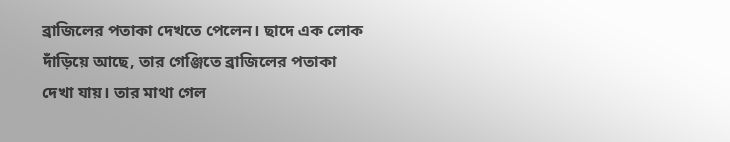ব্রাজিলের পতাকা দেখতে পেলেন। ছাদে এক লোক দাঁড়িয়ে আছে, তার গেঞ্জিতে ব্রাজিলের পতাকা দেখা যায়। তার মাথা গেল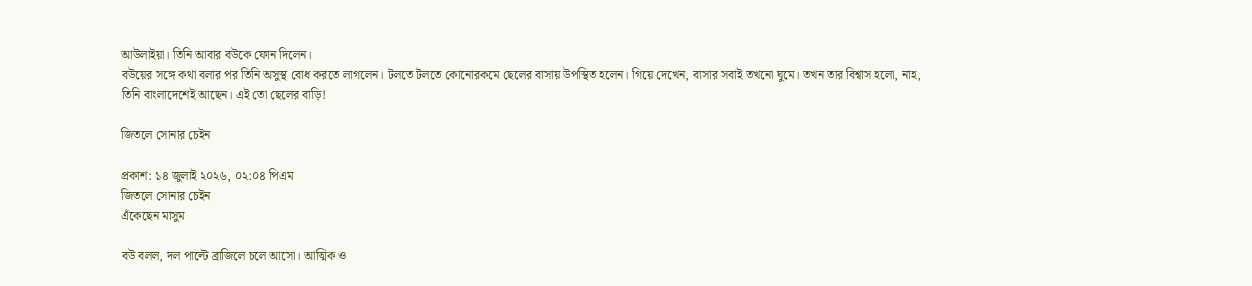আউলাইয়া। তিনি আবার বউকে ফোন দিলেন।
বউয়ের সঙ্গে কথা বলার পর তিনি অসুস্থ বোধ করতে লাগলেন। টলতে টলতে কোনোরকমে ছেলের বাসায় উপস্থিত হলেন। গিয়ে দেখেন, বাসার সবাই তখনো ঘুমে। তখন তার বিশ্বাস হলো, নাহ, তিনি বাংলাদেশেই আছেন। এই তো ছেলের বাড়ি!

জিতলে সোনার চেইন

প্রকাশ: ১৪ জুলাই ২০২৬, ০২:০৪ পিএম
জিতলে সোনার চেইন
এঁকেছেন মাসুম

বউ বলল, দল পাল্টে ব্রাজিলে চলে আসো। আত্মিক ও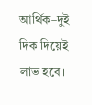আর্থিক–দুই দিক দিয়েই লাভ হবে।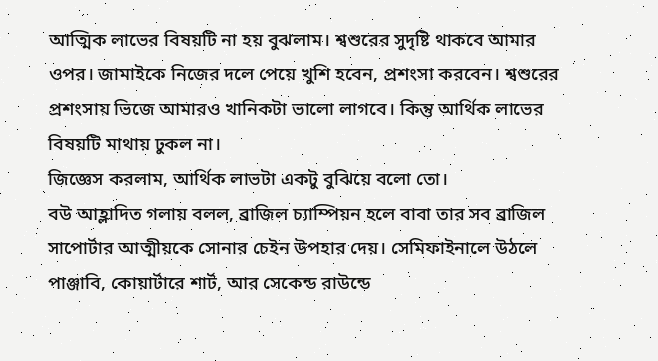আত্মিক লাভের বিষয়টি না হয় বুঝলাম। শ্বশুরের সুদৃষ্টি থাকবে আমার ওপর। জামাইকে নিজের দলে পেয়ে খুশি হবেন, প্রশংসা করবেন। শ্বশুরের প্রশংসায় ভিজে আমারও খানিকটা ভালো লাগবে। কিন্তু আর্থিক লাভের বিষয়টি মাথায় ঢুকল না।
জিজ্ঞেস করলাম, আর্থিক লাভটা একটু বুঝিয়ে বলো তো।
বউ আহ্লাদিত গলায় বলল, ব্রাজিল চ্যাম্পিয়ন হলে বাবা তার সব ব্রাজিল সাপোর্টার আত্মীয়কে সোনার চেইন উপহার দেয়। সেমিফাইনালে উঠলে পাঞ্জাবি, কোয়ার্টারে শার্ট, আর সেকেন্ড রাউন্ডে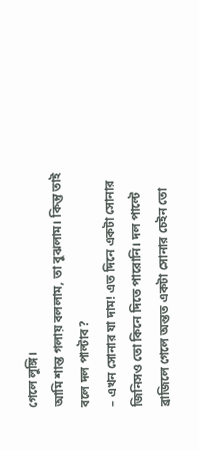গেলে লুঙ্গি।
আমি শান্ত গলায় বললাম, তা বুঝলাম। কিন্তু তাই বলে দল পাল্টাব?
– এখন সোনার যা দাম! এত দিনে একটা সোনার জিনিসও তো কিনে দিতে পারোনি। দল পাল্টে ব্রাজিলে গেলে অন্তত একটা সোনার চেইন তো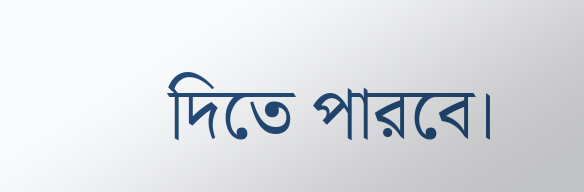দিতে পারবে।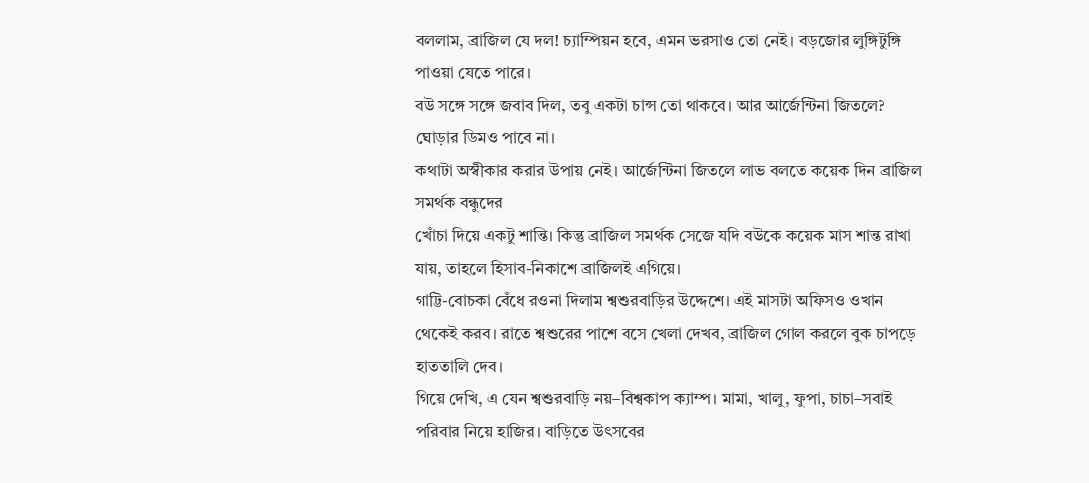বললাম, ব্রাজিল যে দল! চ্যাম্পিয়ন হবে, এমন ভরসাও তো নেই। বড়জোর লুঙ্গিটুঙ্গি পাওয়া যেতে পারে।
বউ সঙ্গে সঙ্গে জবাব দিল, তবু একটা চান্স তো থাকবে। আর আর্জেন্টিনা জিতলে? ঘোড়ার ডিমও পাবে না।
কথাটা অস্বীকার করার উপায় নেই। আর্জেন্টিনা জিতলে লাভ বলতে কয়েক দিন ব্রাজিল সমর্থক বন্ধুদের
খোঁচা দিয়ে একটু শান্তি। কিন্তু ব্রাজিল সমর্থক সেজে যদি বউকে কয়েক মাস শান্ত রাখা যায়, তাহলে হিসাব-নিকাশে ব্রাজিলই এগিয়ে।
গাট্টি-বোচকা বেঁধে রওনা দিলাম শ্বশুরবাড়ির উদ্দেশে। এই মাসটা অফিসও ওখান থেকেই করব। রাতে শ্বশুরের পাশে বসে খেলা দেখব, ব্রাজিল গোল করলে বুক চাপড়ে হাততালি দেব।
গিয়ে দেখি, এ যেন শ্বশুরবাড়ি নয়–বিশ্বকাপ ক্যাম্প। মামা, খালু, ফুপা, চাচা–সবাই পরিবার নিয়ে হাজির। বাড়িতে উৎসবের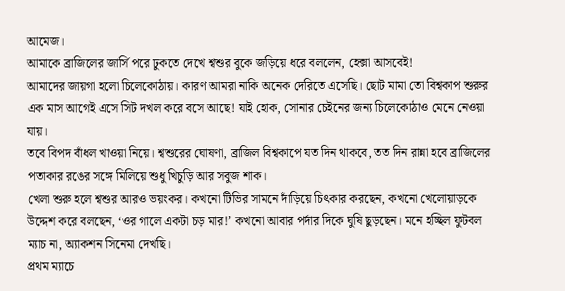আমেজ।
আমাকে ব্রাজিলের জার্সি পরে ঢুকতে দেখে শ্বশুর বুকে জড়িয়ে ধরে বললেন, হেক্সা আসবেই!
আমাদের জায়গা হলো চিলেকোঠায়। কারণ আমরা নাকি অনেক দেরিতে এসেছি। ছোট মামা তো বিশ্বকাপ শুরুর এক মাস আগেই এসে সিট দখল করে বসে আছে! যাই হোক, সোনার চেইনের জন্য চিলেকোঠাও মেনে নেওয়া যায়।
তবে বিপদ বাঁধল খাওয়া নিয়ে। শ্বশুরের ঘোষণা, ব্রাজিল বিশ্বকাপে যত দিন থাকবে, তত দিন রান্না হবে ব্রাজিলের পতাকার রঙের সঙ্গে মিলিয়ে শুধু খিচুড়ি আর সবুজ শাক।
খেলা শুরু হলে শ্বশুর আরও ভয়ংকর। কখনো টিভির সামনে দাঁড়িয়ে চিৎকার করছেন, কখনো খেলোয়াড়কে উদ্দেশ করে বলছেন, ‘ওর গালে একটা চড় মার!’ কখনো আবার পর্দার দিকে ঘুষি ছুড়ছেন। মনে হচ্ছিল ফুটবল ম্যাচ না, অ্যাকশন সিনেমা দেখছি।
প্রথম ম্যাচে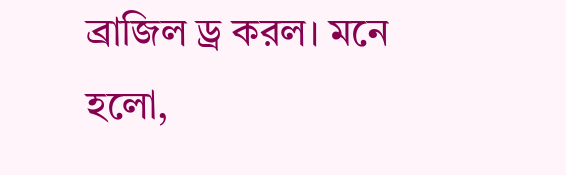ব্রাজিল ড্র করল। মনে হলো,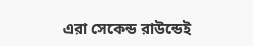এরা সেকেন্ড রাউন্ডেই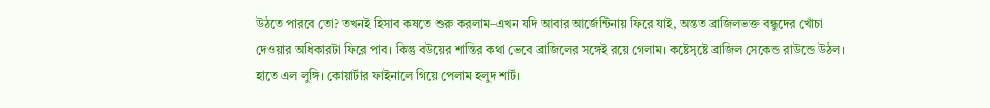উঠতে পারবে তো? তখনই হিসাব কষতে শুরু করলাম–এখন যদি আবার আর্জেন্টিনায় ফিরে যাই, অন্তত ব্রাজিলভক্ত বন্ধুদের খোঁচা দেওয়ার অধিকারটা ফিরে পাব। কিন্তু বউয়ের শান্তির কথা ভেবে ব্রাজিলের সঙ্গেই রয়ে গেলাম। কষ্টেসৃষ্টে ব্রাজিল সেকেন্ড রাউন্ডে উঠল। হাতে এল লুঙ্গি। কোয়ার্টার ফাইনালে গিয়ে পেলাম হলুদ শার্ট।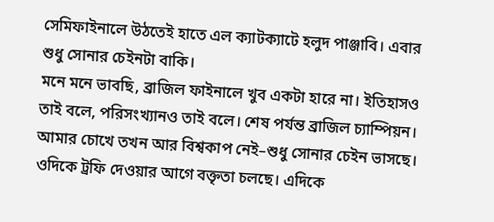সেমিফাইনালে উঠতেই হাতে এল ক্যাটক্যাটে হলুদ পাঞ্জাবি। এবার শুধু সোনার চেইনটা বাকি।
মনে মনে ভাবছি, ব্রাজিল ফাইনালে খুব একটা হারে না। ইতিহাসও তাই বলে, পরিসংখ্যানও তাই বলে। শেষ পর্যন্ত ব্রাজিল চ্যাম্পিয়ন। আমার চোখে তখন আর বিশ্বকাপ নেই–শুধু সোনার চেইন ভাসছে।
ওদিকে ট্রফি দেওয়ার আগে বক্তৃতা চলছে। এদিকে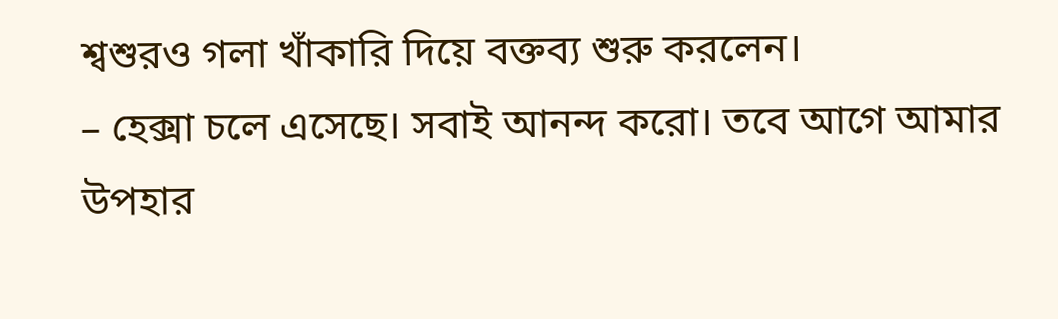শ্বশুরও গলা খাঁকারি দিয়ে বক্তব্য শুরু করলেন।
– হেক্সা চলে এসেছে। সবাই আনন্দ করো। তবে আগে আমার উপহার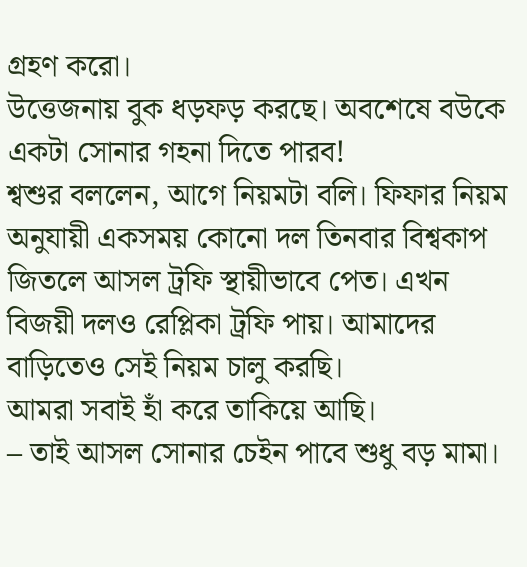গ্রহণ করো।
উত্তেজনায় বুক ধড়ফড় করছে। অবশেষে বউকে একটা সোনার গহনা দিতে পারব!
শ্বশুর বললেন, আগে নিয়মটা বলি। ফিফার নিয়ম অনুযায়ী একসময় কোনো দল তিনবার বিশ্বকাপ জিতলে আসল ট্রফি স্থায়ীভাবে পেত। এখন বিজয়ী দলও রেপ্লিকা ট্রফি পায়। আমাদের বাড়িতেও সেই নিয়ম চালু করছি।
আমরা সবাই হাঁ করে তাকিয়ে আছি।
– তাই আসল সোনার চেইন পাবে শুধু বড় মামা।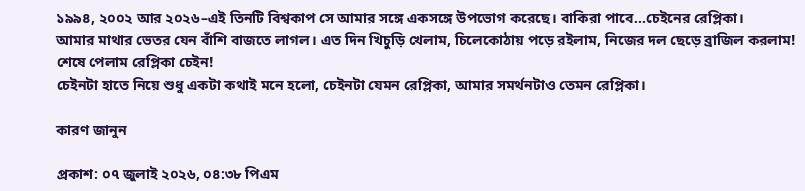১৯৯৪, ২০০২ আর ২০২৬–এই তিনটি বিশ্বকাপ সে আমার সঙ্গে একসঙ্গে উপভোগ করেছে। বাকিরা পাবে...চেইনের রেপ্লিকা।
আমার মাথার ভেতর যেন বাঁশি বাজতে লাগল। এত দিন খিচুড়ি খেলাম, চিলেকোঠায় পড়ে রইলাম, নিজের দল ছেড়ে ব্রাজিল করলাম! শেষে পেলাম রেপ্লিকা চেইন!
চেইনটা হাতে নিয়ে শুধু একটা কথাই মনে হলো, চেইনটা যেমন রেপ্লিকা, আমার সমর্থনটাও তেমন রেপ্লিকা।

কারণ জানুন

প্রকাশ: ০৭ জুলাই ২০২৬, ০৪:৩৮ পিএম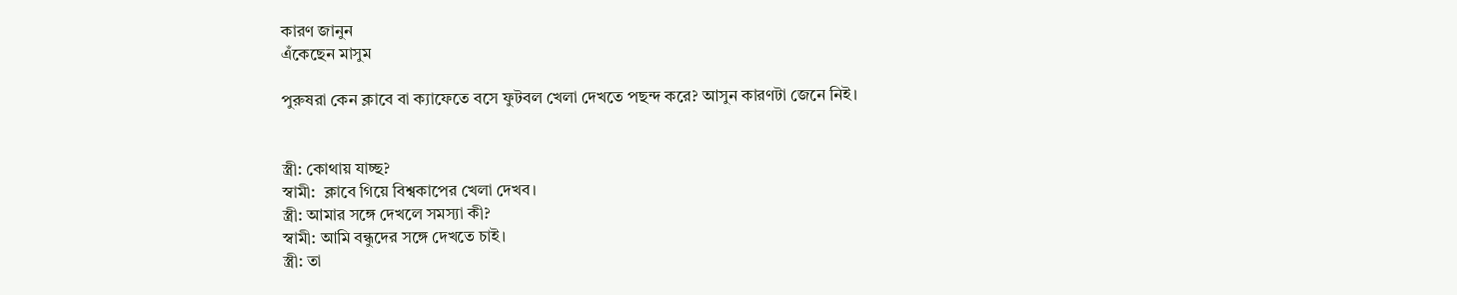কারণ জানুন
এঁকেছেন মাসুম

পুরুষরা কেন ক্লাবে বা ক্যাফেতে বসে ফুটবল খেলা দেখতে পছন্দ করে? আসুন কারণটা জেনে নিই।


স্ত্রী: কোথায় যাচ্ছ?
স্বামী:  ক্লাবে গিয়ে বিশ্বকাপের খেলা দেখব।
স্ত্রী: আমার সঙ্গে দেখলে সমস্যা কী?
স্বামী: আমি বন্ধুদের সঙ্গে দেখতে চাই।
স্ত্রী: তা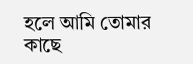হলে আমি তোমার কাছে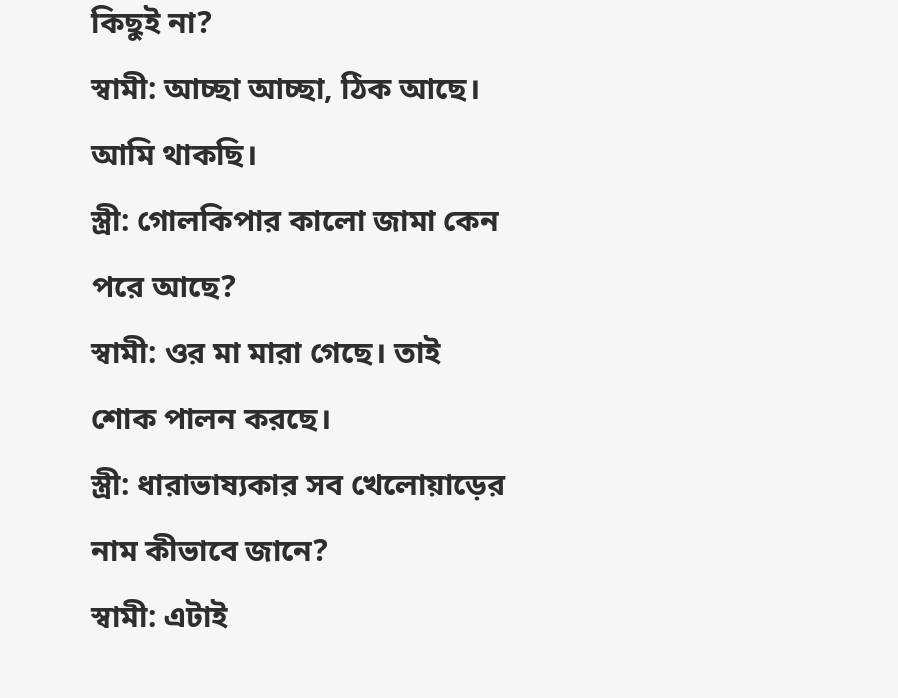কিছুই না?
স্বামী: আচ্ছা আচ্ছা, ঠিক আছে। আমি থাকছি।
স্ত্রী: গোলকিপার কালো জামা কেন পরে আছে?
স্বামী: ওর মা মারা গেছে। তাই শোক পালন করছে।
স্ত্রী: ধারাভাষ্যকার সব খেলোয়াড়ের নাম কীভাবে জানে?
স্বামী: এটাই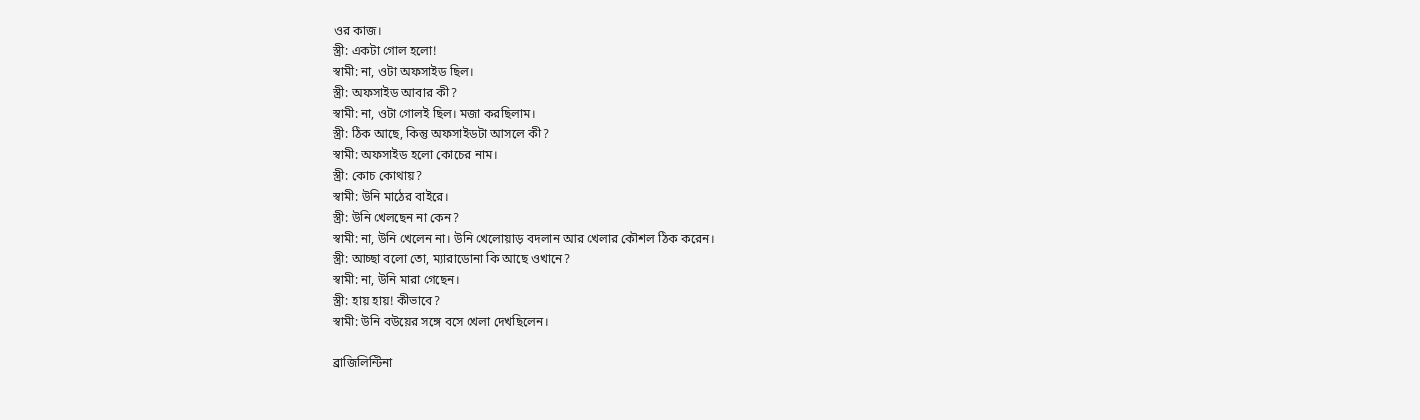ওর কাজ।
স্ত্রী: একটা গোল হলো!
স্বামী: না, ওটা অফসাইড ছিল।
স্ত্রী: অফসাইড আবার কী?
স্বামী: না, ওটা গোলই ছিল। মজা করছিলাম।
স্ত্রী: ঠিক আছে, কিন্তু অফসাইডটা আসলে কী?
স্বামী: অফসাইড হলো কোচের নাম।
স্ত্রী: কোচ কোথায়?
স্বামী: উনি মাঠের বাইরে।
স্ত্রী: উনি খেলছেন না কেন?
স্বামী: না, উনি খেলেন না। উনি খেলোয়াড় বদলান আর খেলার কৌশল ঠিক করেন।
স্ত্রী: আচ্ছা বলো তো, ম্যারাডোনা কি আছে ওখানে?
স্বামী: না, উনি মারা গেছেন।
স্ত্রী: হায় হায়! কীভাবে?
স্বামী: উনি বউয়ের সঙ্গে বসে খেলা দেখছিলেন।

ব্রাজিলিন্টিনা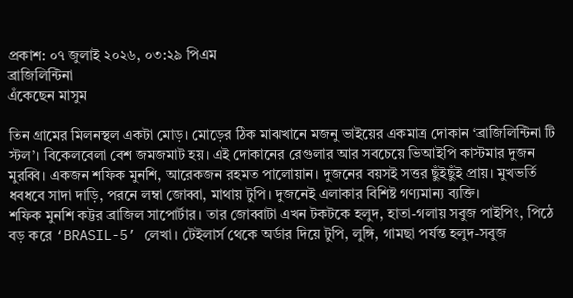প্রকাশ: ০৭ জুলাই ২০২৬, ০৩:২৯ পিএম
ব্রাজিলিন্টিনা
এঁকেছেন মাসুম

তিন গ্রামের মিলনস্থল একটা মোড়। মোড়ের ঠিক মাঝখানে মজনু ভাইয়ের একমাত্র দোকান ‘ব্রাজিলিন্টিনা টি স্টল’। বিকেলবেলা বেশ জমজমাট হয়। এই দোকানের রেগুলার আর সবচেয়ে ভিআইপি কাস্টমার দুজন মুরব্বি। একজন শফিক মুনশি, আরেকজন রহমত পালোয়ান। দুজনের বয়সই সত্তর ছুঁইছুঁই প্রায়। মুখভর্তি ধবধবে সাদা দাড়ি, পরনে লম্বা জোব্বা, মাথায় টুপি। দুজনেই এলাকার বিশিষ্ট গণ্যমান্য ব্যক্তি।
শফিক মুনশি কট্টর ব্রাজিল সাপোর্টার। তার জোব্বাটা এখন টকটকে হলুদ, হাতা-গলায় সবুজ পাইপিং, পিঠে বড় করে ‘BRASIL-5’ লেখা। টেইলার্স থেকে অর্ডার দিয়ে টুপি, লুঙ্গি, গামছা পর্যন্ত হলুদ-সবুজ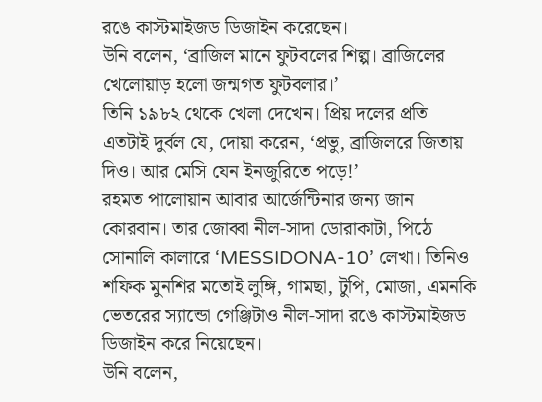রঙে কাস্টমাইজড ডিজাইন করেছেন।
উনি বলেন, ‘ব্রাজিল মানে ফুটবলের শিল্প। ব্রাজিলের খেলোয়াড় হলো জন্মগত ফুটবলার।’
তিনি ১৯৮২ থেকে খেলা দেখেন। প্রিয় দলের প্রতি এতটাই দুর্বল যে, দোয়া করেন, ‘প্রভু, ব্রাজিলরে জিতায় দিও। আর মেসি যেন ইনজুরিতে পড়ে!’
রহমত পালোয়ান আবার আর্জেন্টিনার জন্য জান কোরবান। তার জোব্বা নীল-সাদা ডোরাকাটা, পিঠে সোনালি কালারে ‘MESSIDONA-10’ লেখা। তিনিও শফিক মুনশির মতোই লুঙ্গি, গামছা, টুপি, মোজা, এমনকি ভেতরের স্যান্ডো গেঞ্জিটাও নীল-সাদা রঙে কাস্টমাইজড ডিজাইন করে নিয়েছেন।
উনি বলেন,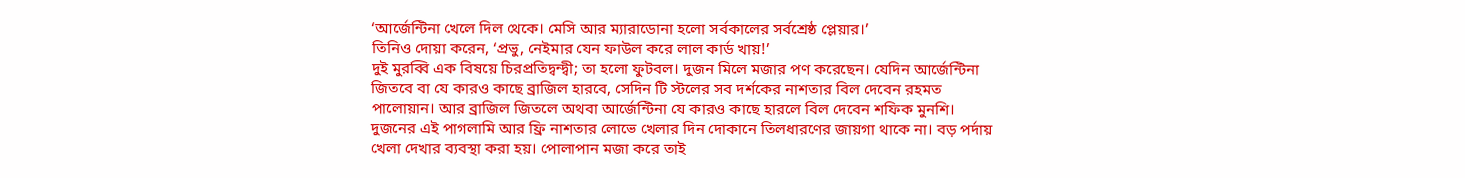‘আর্জেন্টিনা খেলে দিল থেকে। মেসি আর ম্যারাডোনা হলো সর্বকালের সর্বশ্রেষ্ঠ প্লেয়ার।’
তিনিও দোয়া করেন, ‘প্রভু, নেইমার যেন ফাউল করে লাল কার্ড খায়!’
দুই মুরব্বি এক বিষয়ে চিরপ্রতিদ্বন্দ্বী; তা হলো ফুটবল। দুজন মিলে মজার পণ করেছেন। যেদিন আর্জেন্টিনা জিতবে বা যে কারও কাছে ব্রাজিল হারবে, সেদিন টি স্টলের সব দর্শকের নাশতার বিল দেবেন রহমত পালোয়ান। আর ব্রাজিল জিতলে অথবা আর্জেন্টিনা যে কারও কাছে হারলে বিল দেবেন শফিক মুনশি।
দুজনের এই পাগলামি আর ফ্রি নাশতার লোভে খেলার দিন দোকানে তিলধারণের জায়গা থাকে না। বড় পর্দায় খেলা দেখার ব্যবস্থা করা হয়। পোলাপান মজা করে তাই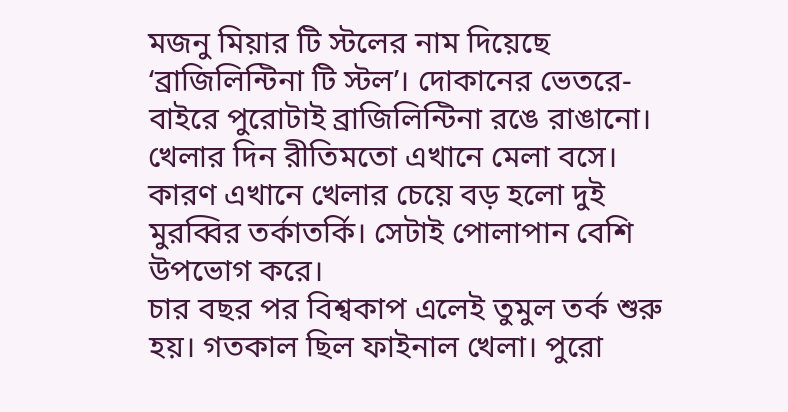মজনু মিয়ার টি স্টলের নাম দিয়েছে ‘ব্রাজিলিন্টিনা টি স্টল’। দোকানের ভেতরে-বাইরে পুরোটাই ব্রাজিলিন্টিনা রঙে রাঙানো। খেলার দিন রীতিমতো এখানে মেলা বসে। কারণ এখানে খেলার চেয়ে বড় হলো দুই মুরব্বির তর্কাতর্কি। সেটাই পোলাপান বেশি উপভোগ করে।
চার বছর পর বিশ্বকাপ এলেই তুমুল তর্ক শুরু হয়। গতকাল ছিল ফাইনাল খেলা। পুরো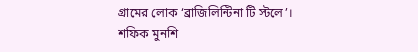গ্রামের লোক ‘ব্রাজিলিন্টিনা টি স্টলে’।
শফিক মুনশি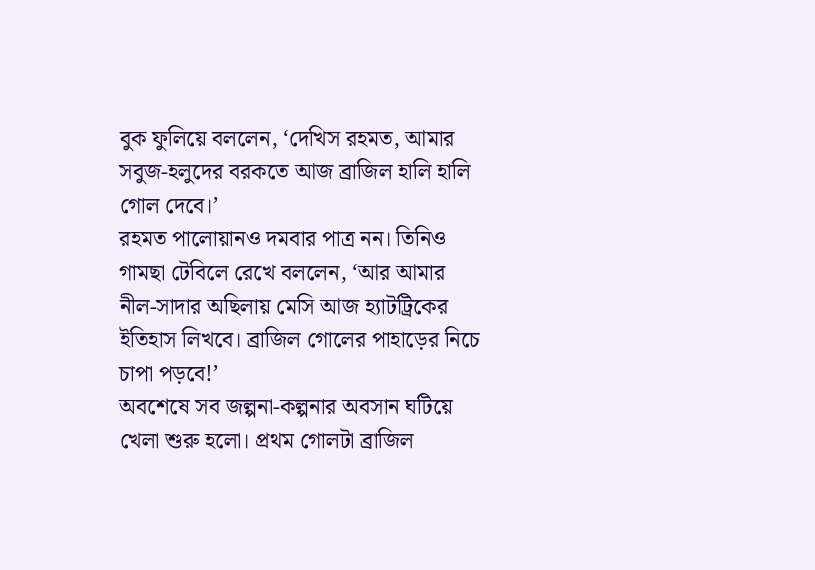বুক ফুলিয়ে বললেন, ‘দেখিস রহমত, আমার সবুজ-হলুদের বরকতে আজ ব্রাজিল হালি হালি গোল দেবে।’
রহমত পালোয়ানও দমবার পাত্র নন। তিনিও গামছা টেবিলে রেখে বললেন, ‘আর আমার নীল-সাদার অছিলায় মেসি আজ হ্যাটট্রিকের ইতিহাস লিখবে। ব্রাজিল গোলের পাহাড়ের নিচে চাপা পড়বে!’
অবশেষে সব জল্পনা-কল্পনার অবসান ঘটিয়ে খেলা শুরু হলো। প্রথম গোলটা ব্রাজিল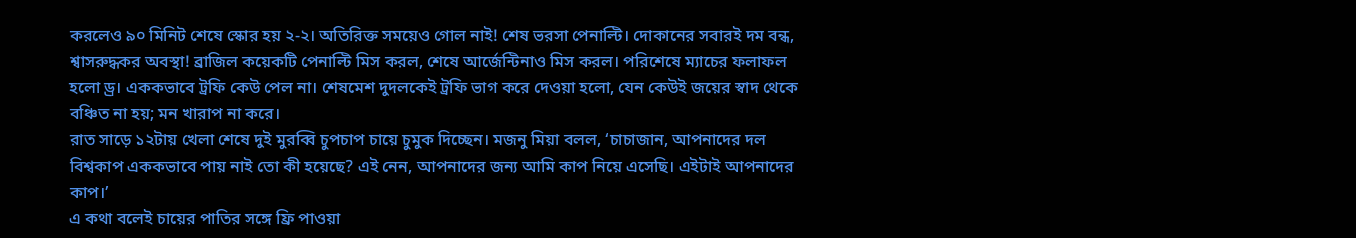করলেও ৯০ মিনিট শেষে স্কোর হয় ২-২। অতিরিক্ত সময়েও গোল নাই! শেষ ভরসা পেনাল্টি। দোকানের সবারই দম বন্ধ, শ্বাসরুদ্ধকর অবস্থা! ব্রাজিল কয়েকটি পেনাল্টি মিস করল, শেষে আর্জেন্টিনাও মিস করল। পরিশেষে ম্যাচের ফলাফল হলো ড্র। এককভাবে ট্রফি কেউ পেল না। শেষমেশ দুদলকেই ট্রফি ভাগ করে দেওয়া হলো, যেন কেউই জয়ের স্বাদ থেকে বঞ্চিত না হয়; মন খারাপ না করে।
রাত সাড়ে ১২টায় খেলা শেষে দুই মুরব্বি চুপচাপ চায়ে চুমুক দিচ্ছেন। মজনু মিয়া বলল, ‘চাচাজান, আপনাদের দল বিশ্বকাপ এককভাবে পায় নাই তো কী হয়েছে? এই নেন, আপনাদের জন্য আমি কাপ নিয়ে এসেছি। এইটাই আপনাদের কাপ।’
এ কথা বলেই চায়ের পাতির সঙ্গে ফ্রি পাওয়া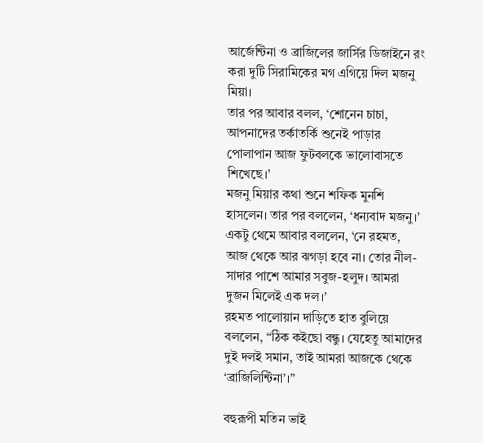আর্জেন্টিনা ও ব্রাজিলের জার্সির ডিজাইনে রং করা দুটি সিরামিকের মগ এগিয়ে দিল মজনু মিয়া।
তার পর আবার বলল, ‘শোনেন চাচা, আপনাদের তর্কাতর্কি শুনেই পাড়ার পোলাপান আজ ফুটবলকে ভালোবাসতে শিখেছে।’
মজনু মিয়ার কথা শুনে শফিক মুনশি হাসলেন। তার পর বললেন, ‘ধন্যবাদ মজনু।’
একটু থেমে আবার বললেন, ‘নে রহমত, আজ থেকে আর ঝগড়া হবে না। তোর নীল-সাদার পাশে আমার সবুজ-হলুদ। আমরা দুজন মিলেই এক দল।’
রহমত পালোয়ান দাড়িতে হাত বুলিয়ে বললেন, “ঠিক কইছো বন্ধু। যেহেতু আমাদের দুই দলই সমান, তাই আমরা আজকে থেকে ‘ব্রাজিলিন্টিনা’।”

বহুরূপী মতিন ভাই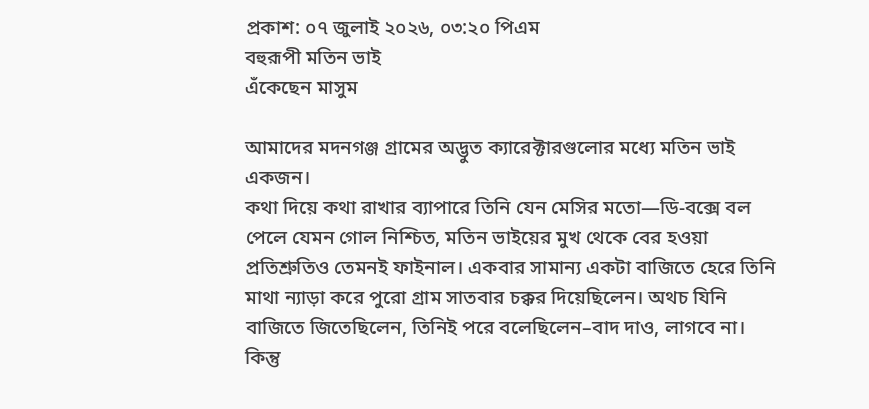প্রকাশ: ০৭ জুলাই ২০২৬, ০৩:২০ পিএম
বহুরূপী মতিন ভাই
এঁকেছেন মাসুম

আমাদের মদনগঞ্জ গ্রামের অদ্ভুত ক্যারেক্টারগুলোর মধ্যে মতিন ভাই একজন।
কথা দিয়ে কথা রাখার ব্যাপারে তিনি যেন মেসির মতো—ডি-বক্সে বল পেলে যেমন গোল নিশ্চিত, মতিন ভাইয়ের মুখ থেকে বের হওয়া প্রতিশ্রুতিও তেমনই ফাইনাল। একবার সামান্য একটা বাজিতে হেরে তিনি মাথা ন্যাড়া করে পুরো গ্রাম সাতবার চক্কর দিয়েছিলেন। অথচ যিনি বাজিতে জিতেছিলেন, তিনিই পরে বলেছিলেন–বাদ দাও, লাগবে না।
কিন্তু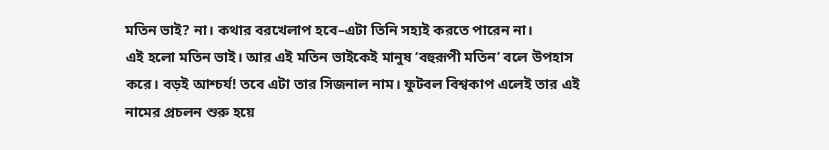মতিন ভাই? না। কথার বরখেলাপ হবে–এটা তিনি সহ্যই করতে পারেন না।
এই হলো মতিন ভাই। আর এই মতিন ভাইকেই মানুষ ‘বহুরূপী মতিন’ বলে উপহাস করে। বড়ই আশ্চর্য! তবে এটা তার সিজনাল নাম। ফুটবল বিশ্বকাপ এলেই তার এই নামের প্রচলন শুরু হয়ে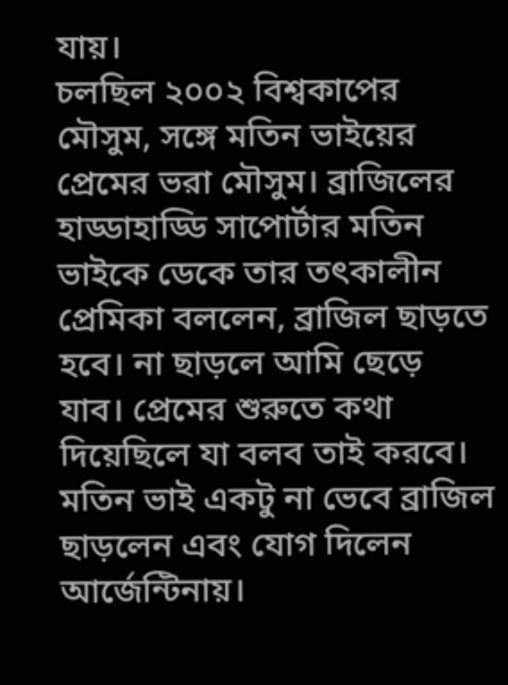যায়।
চলছিল ২০০২ বিশ্বকাপের মৌসুম, সঙ্গে মতিন ভাইয়ের প্রেমের ভরা মৌসুম। ব্রাজিলের হাড্ডাহাড্ডি সাপোর্টার মতিন ভাইকে ডেকে তার তৎকালীন প্রেমিকা বললেন, ব্রাজিল ছাড়তে হবে। না ছাড়লে আমি ছেড়ে যাব। প্রেমের শুরুতে কথা দিয়েছিলে যা বলব তাই করবে।
মতিন ভাই একটু না ভেবে ব্রাজিল ছাড়লেন এবং যোগ দিলেন আর্জেন্টিনায়।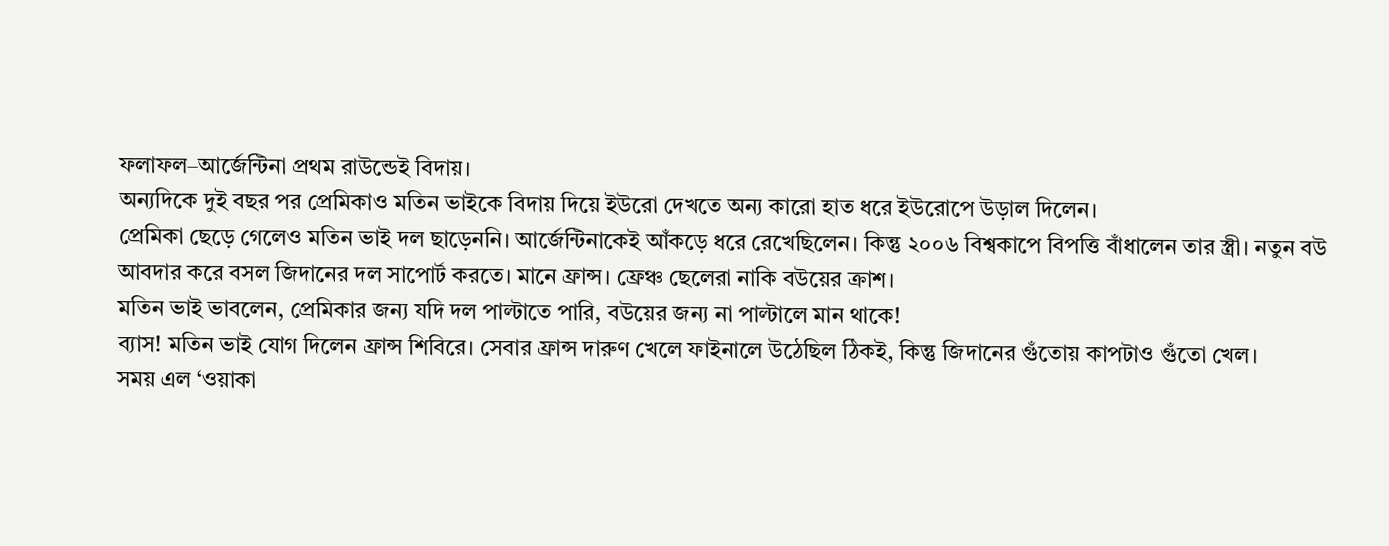ফলাফল–আর্জেন্টিনা প্রথম রাউন্ডেই বিদায়।
অন্যদিকে দুই বছর পর প্রেমিকাও মতিন ভাইকে বিদায় দিয়ে ইউরো দেখতে অন্য কারো হাত ধরে ইউরোপে উড়াল দিলেন।
প্রেমিকা ছেড়ে গেলেও মতিন ভাই দল ছাড়েননি। আর্জেন্টিনাকেই আঁকড়ে ধরে রেখেছিলেন। কিন্তু ২০০৬ বিশ্বকাপে বিপত্তি বাঁধালেন তার স্ত্রী। নতুন বউ আবদার করে বসল জিদানের দল সাপোর্ট করতে। মানে ফ্রান্স। ফ্রেঞ্চ ছেলেরা নাকি বউয়ের ক্রাশ।
মতিন ভাই ভাবলেন, প্রেমিকার জন্য যদি দল পাল্টাতে পারি, বউয়ের জন্য না পাল্টালে মান থাকে!
ব্যাস! মতিন ভাই যোগ দিলেন ফ্রান্স শিবিরে। সেবার ফ্রান্স দারুণ খেলে ফাইনালে উঠেছিল ঠিকই, কিন্তু জিদানের গুঁতোয় কাপটাও গুঁতো খেল।
সময় এল ‘ওয়াকা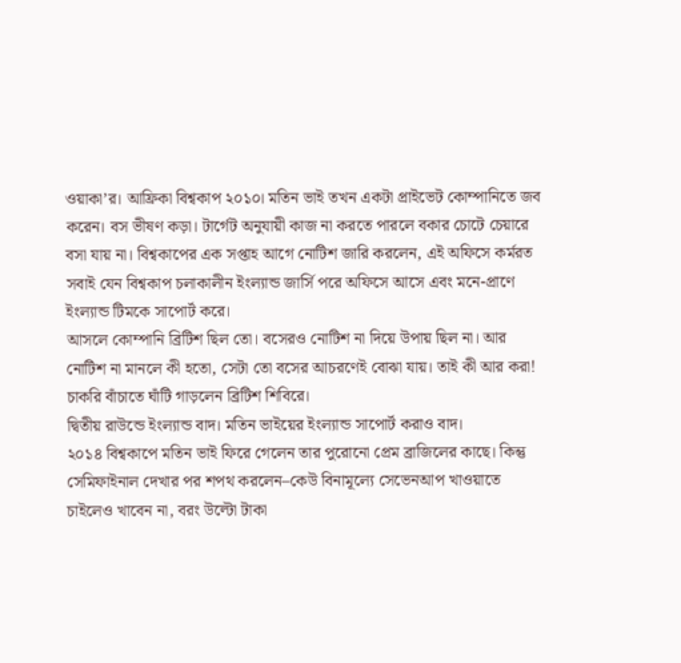ওয়াকা’র। আফ্রিকা বিশ্বকাপ ২০১০। মতিন ভাই তখন একটা প্রাইভেট কোম্পানিতে জব করেন। বস ভীষণ কড়া। টার্গেট অনুযায়ী কাজ না করতে পারলে বকার চোটে চেয়ারে বসা যায় না। বিশ্বকাপের এক সপ্তাহ আগে নোটিশ জারি করলেন, এই অফিসে কর্মরত সবাই যেন বিশ্বকাপ চলাকালীন ইংল্যান্ড জার্সি পরে অফিসে আসে এবং মনে-প্রাণে ইংল্যান্ড টিমকে সাপোর্ট করে।
আসলে কোম্পানি ব্রিটিশ ছিল তো। বসেরও নোটিশ না দিয়ে উপায় ছিল না। আর নোটিশ না মানলে কী হতো, সেটা তো বসের আচরণেই বোঝা যায়। তাই কী আর করা! চাকরি বাঁচাতে ঘাঁটি গাড়লেন ব্রিটিশ শিবিরে।
দ্বিতীয় রাউন্ডে ইংল্যান্ড বাদ। মতিন ভাইয়ের ইংল্যান্ড সাপোর্ট করাও বাদ।
২০১৪ বিশ্বকাপে মতিন ভাই ফিরে গেলেন তার পুরোনো প্রেম ব্রাজিলের কাছে। কিন্তু সেমিফাইনাল দেখার পর শপথ করলেন–কেউ বিনামূল্যে সেভেনআপ খাওয়াতে চাইলেও খাবেন না, বরং উল্টো টাকা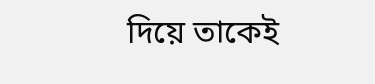দিয়ে তাকেই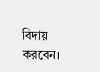বিদায় করবেন।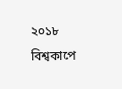২০১৮ বিশ্বকাপে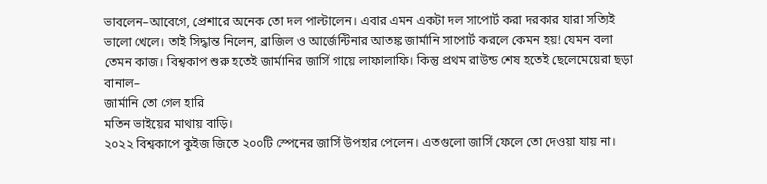ভাবলেন–আবেগে, প্রেশারে অনেক তো দল পাল্টালেন। এবার এমন একটা দল সাপোর্ট করা দরকার যারা সত্যিই ভালো খেলে। তাই সিদ্ধান্ত নিলেন, ব্রাজিল ও আর্জেন্টিনার আতঙ্ক জার্মানি সাপোর্ট করলে কেমন হয়! যেমন বলা তেমন কাজ। বিশ্বকাপ শুরু হতেই জার্মানির জার্সি গায়ে লাফালাফি। কিন্তু প্রথম রাউন্ড শেষ হতেই ছেলেমেয়েরা ছড়া বানাল–
জার্মানি তো গেল হারি
মতিন ভাইয়ের মাথায় বাড়ি।
২০২২ বিশ্বকাপে কুইজ জিতে ২০০টি স্পেনের জার্সি উপহার পেলেন। এতগুলো জার্সি ফেলে তো দেওয়া যায় না।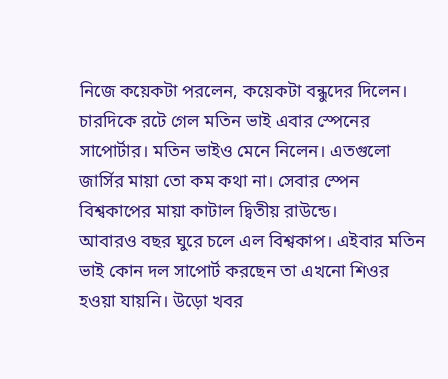নিজে কয়েকটা পরলেন, কয়েকটা বন্ধুদের দিলেন। চারদিকে রটে গেল মতিন ভাই এবার স্পেনের সাপোর্টার। মতিন ভাইও মেনে নিলেন। এতগুলো জার্সির মায়া তো কম কথা না। সেবার স্পেন বিশ্বকাপের মায়া কাটাল দ্বিতীয় রাউন্ডে।
আবারও বছর ঘুরে চলে এল বিশ্বকাপ। এইবার মতিন ভাই কোন দল সাপোর্ট করছেন তা এখনো শিওর হওয়া যায়নি। উড়ো খবর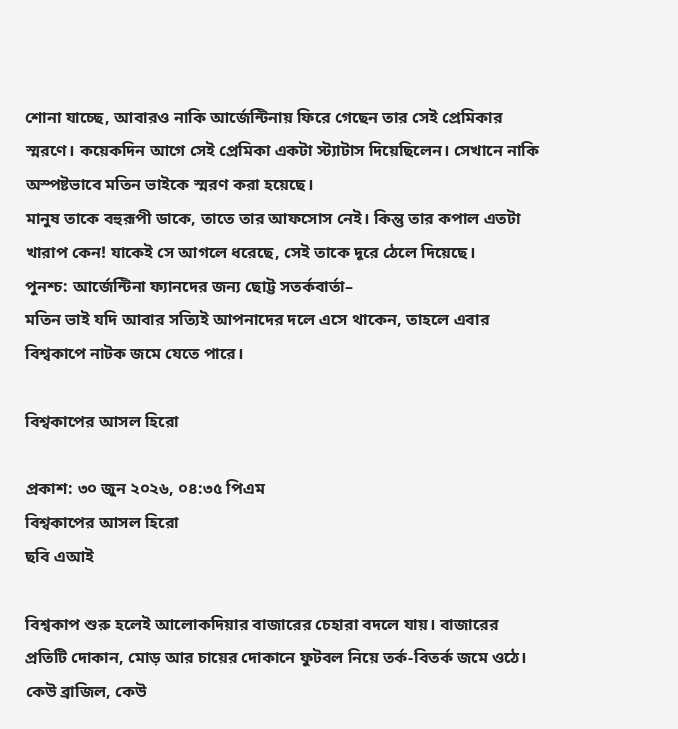শোনা যাচ্ছে, আবারও নাকি আর্জেন্টিনায় ফিরে গেছেন তার সেই প্রেমিকার স্মরণে। কয়েকদিন আগে সেই প্রেমিকা একটা স্ট্যাটাস দিয়েছিলেন। সেখানে নাকি অস্পষ্টভাবে মতিন ভাইকে স্মরণ করা হয়েছে।
মানুষ তাকে বহুরূপী ডাকে, তাতে তার আফসোস নেই। কিন্তু তার কপাল এতটা খারাপ কেন! যাকেই সে আগলে ধরেছে, সেই তাকে দূরে ঠেলে দিয়েছে।
পুনশ্চ: আর্জেন্টিনা ফ্যানদের জন্য ছোট্ট সতর্কবার্তা–
মতিন ভাই যদি আবার সত্যিই আপনাদের দলে এসে থাকেন, তাহলে এবার বিশ্বকাপে নাটক জমে যেতে পারে।

বিশ্বকাপের আসল হিরো

প্রকাশ: ৩০ জুন ২০২৬, ০৪:৩৫ পিএম
বিশ্বকাপের আসল হিরো
ছবি এআই

বিশ্বকাপ শুরু হলেই আলোকদিয়ার বাজারের চেহারা বদলে যায়। বাজারের প্রতিটি দোকান, মোড় আর চায়ের দোকানে ফুটবল নিয়ে তর্ক-বিতর্ক জমে ওঠে। কেউ ব্রাজিল, কেউ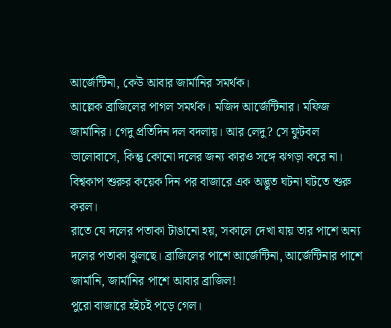আর্জেন্টিনা, কেউ আবার জার্মানির সমর্থক।
আল্লেক ব্রাজিলের পাগল সমর্থক। মজিদ আর্জেন্টিনার। মফিজ জার্মানির। গেদু প্রতিদিন দল বদলায়। আর লেদু? সে ফুটবল ভালোবাসে, কিন্তু কোনো দলের জন্য কারও সঙ্গে ঝগড়া করে না।
বিশ্বকাপ শুরুর কয়েক দিন পর বাজারে এক অদ্ভুত ঘটনা ঘটতে শুরু করল।
রাতে যে দলের পতাকা টাঙানো হয়, সকালে দেখা যায় তার পাশে অন্য দলের পতাকা ঝুলছে। ব্রাজিলের পাশে আর্জেন্টিনা, আর্জেন্টিনার পাশে জার্মানি, জার্মানির পাশে আবার ব্রাজিল!
পুরো বাজারে হইচই পড়ে গেল।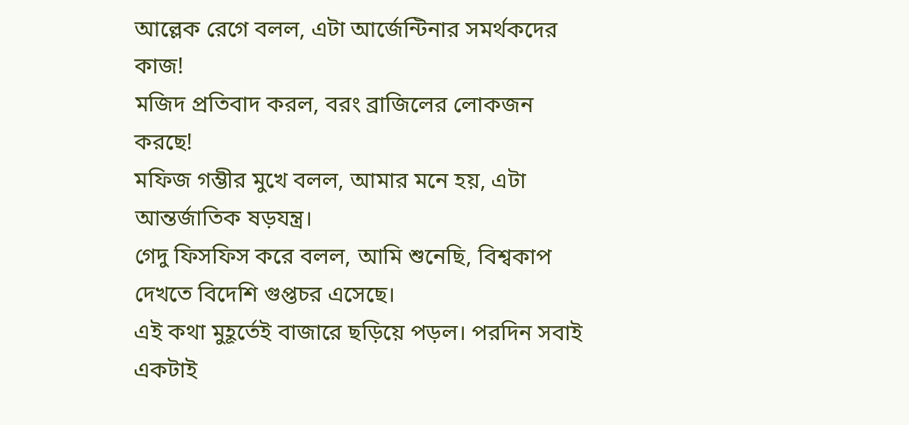আল্লেক রেগে বলল, এটা আর্জেন্টিনার সমর্থকদের কাজ!
মজিদ প্রতিবাদ করল, বরং ব্রাজিলের লোকজন করছে!
মফিজ গম্ভীর মুখে বলল, আমার মনে হয়, এটা আন্তর্জাতিক ষড়যন্ত্র।
গেদু ফিসফিস করে বলল, আমি শুনেছি, বিশ্বকাপ দেখতে বিদেশি গুপ্তচর এসেছে।
এই কথা মুহূর্তেই বাজারে ছড়িয়ে পড়ল। পরদিন সবাই একটাই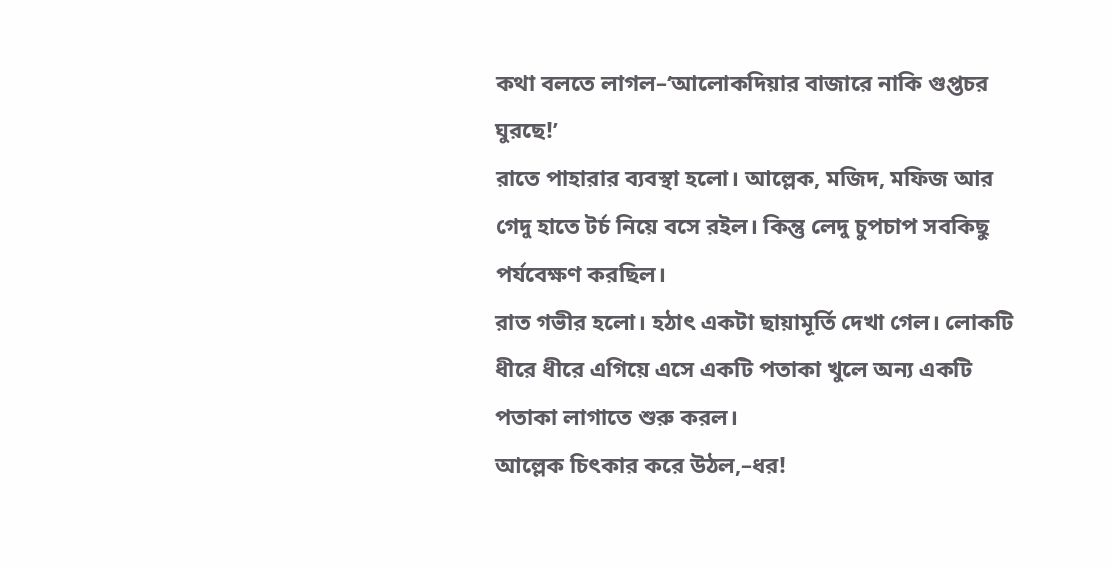কথা বলতে লাগল–‘আলোকদিয়ার বাজারে নাকি গুপ্তচর ঘুরছে!’
রাতে পাহারার ব্যবস্থা হলো। আল্লেক, মজিদ, মফিজ আর গেদু হাতে টর্চ নিয়ে বসে রইল। কিন্তু লেদু চুপচাপ সবকিছু পর্যবেক্ষণ করছিল।
রাত গভীর হলো। হঠাৎ একটা ছায়ামূর্তি দেখা গেল। লোকটি ধীরে ধীরে এগিয়ে এসে একটি পতাকা খুলে অন্য একটি পতাকা লাগাতে শুরু করল।
আল্লেক চিৎকার করে উঠল,–ধর!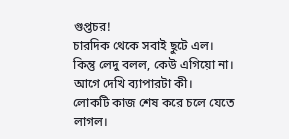গুপ্তচর!
চারদিক থেকে সবাই ছুটে এল।
কিন্তু লেদু বলল, কেউ এগিয়ো না। আগে দেখি ব্যাপারটা কী।
লোকটি কাজ শেষ করে চলে যেতে লাগল।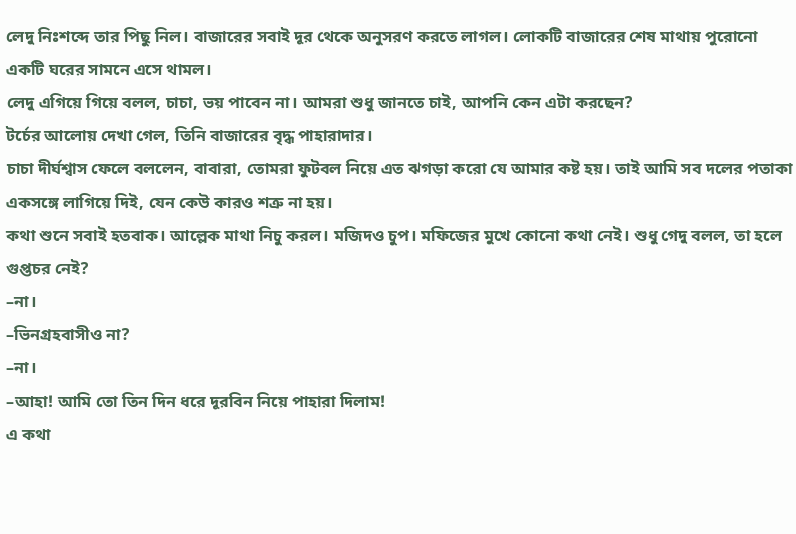লেদু নিঃশব্দে তার পিছু নিল। বাজারের সবাই দূর থেকে অনুসরণ করতে লাগল। লোকটি বাজারের শেষ মাথায় পুরোনো একটি ঘরের সামনে এসে থামল।
লেদু এগিয়ে গিয়ে বলল, চাচা, ভয় পাবেন না। আমরা শুধু জানতে চাই, আপনি কেন এটা করছেন?
টর্চের আলোয় দেখা গেল, তিনি বাজারের বৃদ্ধ পাহারাদার।
চাচা দীর্ঘশ্বাস ফেলে বললেন, বাবারা, তোমরা ফুটবল নিয়ে এত ঝগড়া করো যে আমার কষ্ট হয়। তাই আমি সব দলের পতাকা একসঙ্গে লাগিয়ে দিই, যেন কেউ কারও শত্রু না হয়।
কথা শুনে সবাই হতবাক। আল্লেক মাথা নিচু করল। মজিদও চুপ। মফিজের মুখে কোনো কথা নেই। শুধু গেদু বলল, তা হলে গুপ্তচর নেই?
–না।
–ভিনগ্রহবাসীও না?
–না।
–আহা! আমি তো তিন দিন ধরে দূরবিন নিয়ে পাহারা দিলাম!
এ কথা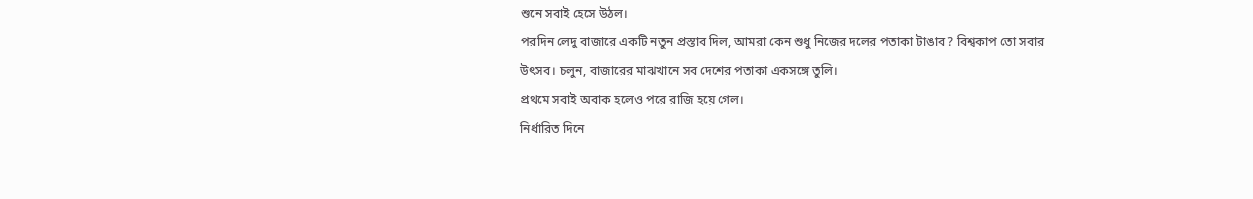শুনে সবাই হেসে উঠল।
পরদিন লেদু বাজারে একটি নতুন প্রস্তাব দিল, আমরা কেন শুধু নিজের দলের পতাকা টাঙাব? বিশ্বকাপ তো সবার উৎসব। চলুন, বাজারের মাঝখানে সব দেশের পতাকা একসঙ্গে তুলি।
প্রথমে সবাই অবাক হলেও পরে রাজি হয়ে গেল।
নির্ধারিত দিনে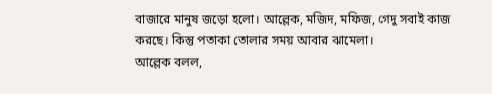বাজারে মানুষ জড়ো হলো। আল্লেক, মজিদ, মফিজ, গেদু সবাই কাজ করছে। কিন্তু পতাকা তোলার সময় আবার ঝামেলা।
আল্লেক বলল,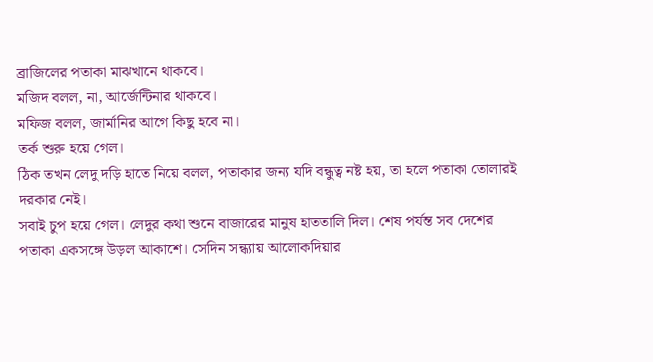ব্রাজিলের পতাকা মাঝখানে থাকবে।
মজিদ বলল, না, আর্জেন্টিনার থাকবে।
মফিজ বলল, জার্মানির আগে কিছু হবে না।
তর্ক শুরু হয়ে গেল।
ঠিক তখন লেদু দড়ি হাতে নিয়ে বলল, পতাকার জন্য যদি বন্ধুত্ব নষ্ট হয়, তা হলে পতাকা তোলারই দরকার নেই।
সবাই চুপ হয়ে গেল। লেদুর কথা শুনে বাজারের মানুষ হাততালি দিল। শেষ পর্যন্ত সব দেশের পতাকা একসঙ্গে উড়ল আকাশে। সেদিন সন্ধ্যায় আলোকদিয়ার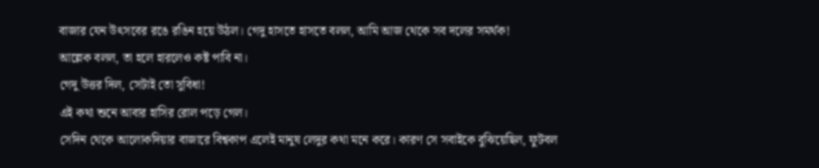বাজার যেন উৎসবের রঙে রঙিন হয়ে উঠল। গেদু হাসতে হাসতে বলল, আমি আজ থেকে সব দলের সমর্থক!
আল্লেক বলল, তা হলে হারলেও কষ্ট পাবি না।
গেদু উত্তর দিল, সেটাই তো সুবিধা!
এই কথা শুনে আবার হাসির রোল পড়ে গেল।
সেদিন থেকে আলোকদিয়ার বাজারে বিশ্বকাপ এলেই মানুষ লেদুর কথা মনে করে। কারণ সে সবাইকে বুঝিয়েছিল, ফুটবল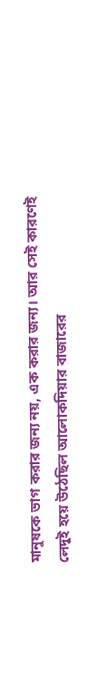মানুষকে ভাগ করার জন্য নয়, এক করার জন্য। আর সেই কারণেই লেদুই হয়ে উঠেছিল আলোকদিয়ার বাজারের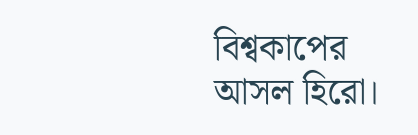বিশ্বকাপের আসল হিরো।